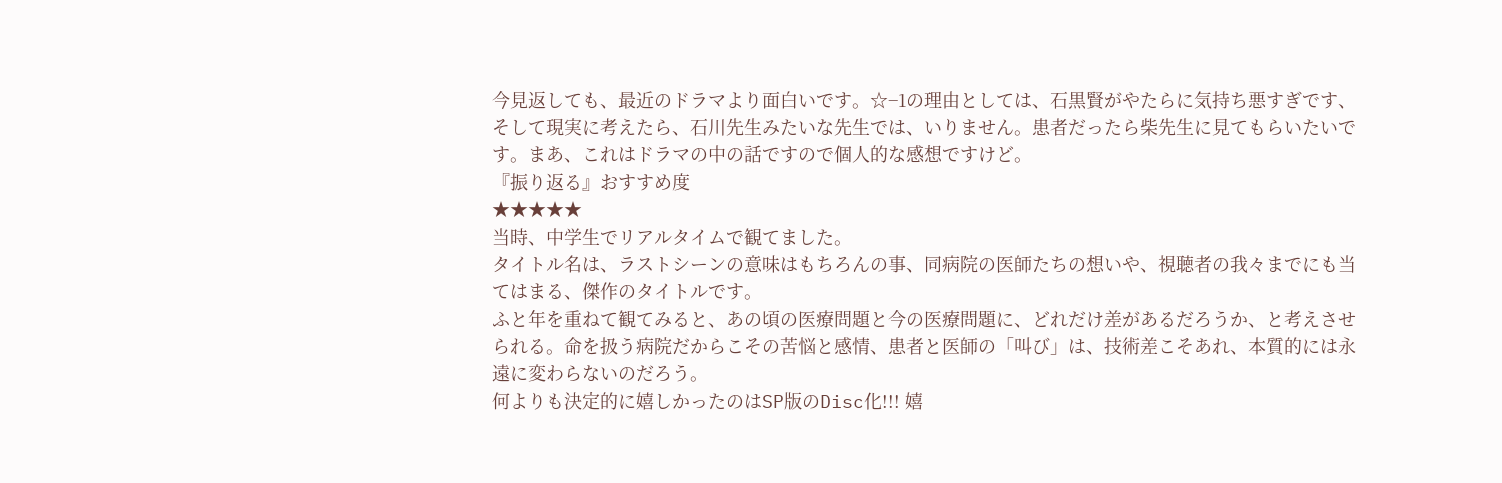今見返しても、最近のドラマより面白いです。☆−1の理由としては、石黒賢がやたらに気持ち悪すぎです、そして現実に考えたら、石川先生みたいな先生では、いりません。患者だったら柴先生に見てもらいたいです。まあ、これはドラマの中の話ですので個人的な感想ですけど。
『振り返る』おすすめ度
★★★★★
当時、中学生でリアルタイムで観てました。
タイトル名は、ラストシーンの意味はもちろんの事、同病院の医師たちの想いや、視聴者の我々までにも当てはまる、傑作のタイトルです。
ふと年を重ねて観てみると、あの頃の医療問題と今の医療問題に、どれだけ差があるだろうか、と考えさせられる。命を扱う病院だからこその苦悩と感情、患者と医師の「叫び」は、技術差こそあれ、本質的には永遠に変わらないのだろう。
何よりも決定的に嬉しかったのはSP版のDisc化!!! 嬉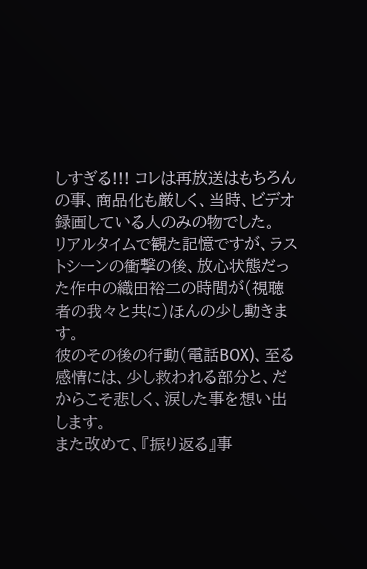しすぎる!!! コレは再放送はもちろんの事、商品化も厳しく、当時、ビデオ録画している人のみの物でした。
リアルタイムで観た記憶ですが、ラストシーンの衝撃の後、放心状態だった作中の織田裕二の時間が(視聴者の我々と共に)ほんの少し動きます。
彼のその後の行動(電話BOX)、至る感情には、少し救われる部分と、だからこそ悲しく、涙した事を想い出します。
また改めて、『振り返る』事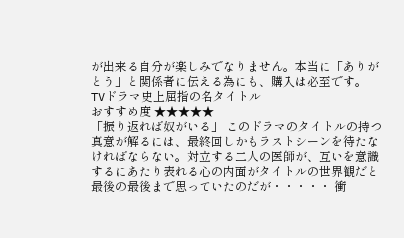が出来る自分が楽しみでなりません。本当に「ありがとう」と関係者に伝える為にも、購入は必至です。
TVドラマ史上屈指の名タイトル
おすすめ度 ★★★★★
「振り返れば奴がいる」 このドラマのタイトルの持つ真意が解るには、最終回しかもラストシーンを待たなければならない。対立する二人の医師が、互いを意識するにあたり表れる心の内面がタイトルの世界観だと最後の最後まで思っていたのだが・・・・・ 衝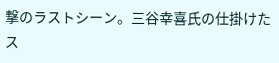撃のラストシーン。三谷幸喜氏の仕掛けたス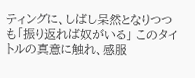ティングに、しばし呆然となりつつも「振り返れば奴がいる」 このタイトルの真意に触れ、感服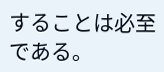することは必至である。